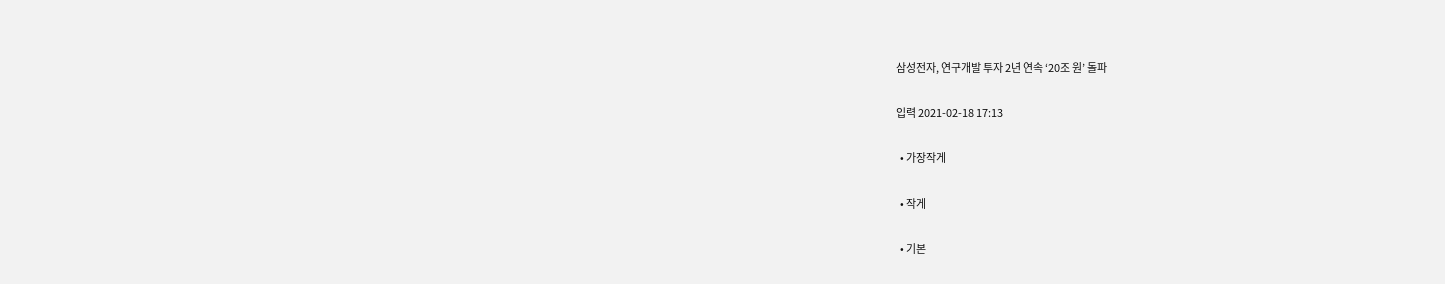삼성전자, 연구개발 투자 2년 연속 ‘20조 원’ 돌파

입력 2021-02-18 17:13

  • 가장작게

  • 작게

  • 기본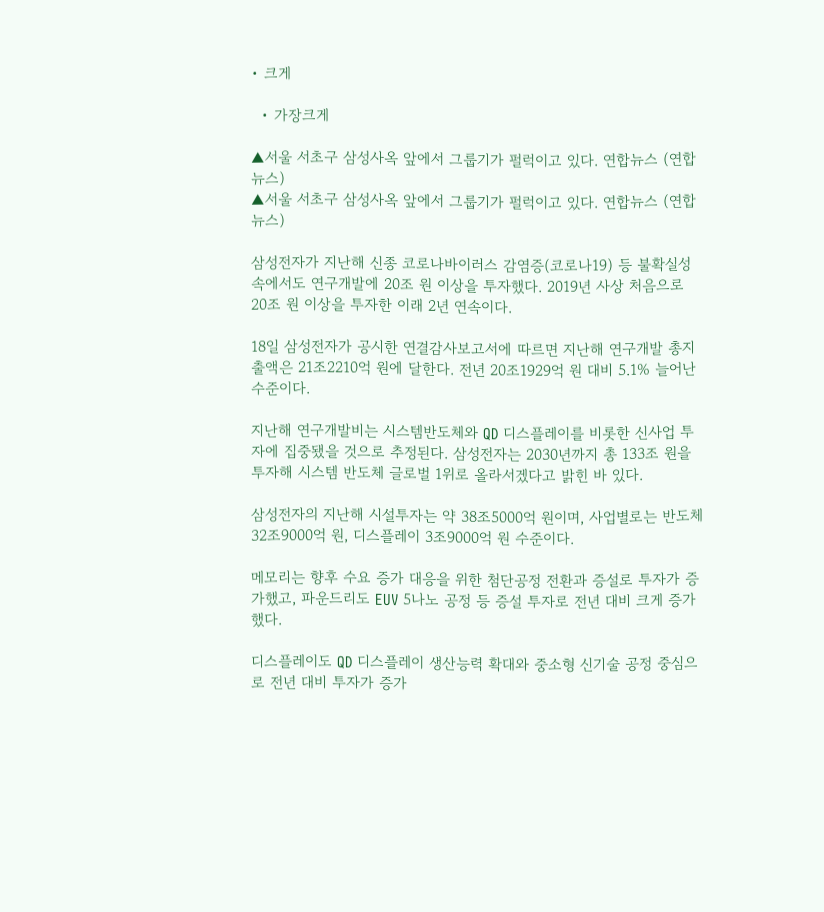• 크게

  • 가장크게

▲서울 서초구 삼성사옥 앞에서 그룹기가 펄럭이고 있다. 연합뉴스 (연합뉴스)
▲서울 서초구 삼성사옥 앞에서 그룹기가 펄럭이고 있다. 연합뉴스 (연합뉴스)

삼성전자가 지난해 신종 코로나바이러스 감염증(코로나19) 등 불확실성 속에서도 연구개발에 20조 원 이상을 투자했다. 2019년 사상 처음으로 20조 원 이상을 투자한 이래 2년 연속이다.

18일 삼성전자가 공시한 연결감사보고서에 따르면 지난해 연구개발 총지출액은 21조2210억 원에 달한다. 전년 20조1929억 원 대비 5.1% 늘어난 수준이다.

지난해 연구개발비는 시스템반도체와 QD 디스플레이를 비롯한 신사업 투자에 집중됐을 것으로 추정된다. 삼성전자는 2030년까지 총 133조 원을 투자해 시스템 반도체 글로벌 1위로 올라서겠다고 밝힌 바 있다.

삼성전자의 지난해 시설투자는 약 38조5000억 원이며, 사업별로는 반도체 32조9000억 원, 디스플레이 3조9000억 원 수준이다.

메모리는 향후 수요 증가 대응을 위한 첨단공정 전환과 증설로 투자가 증가했고, 파운드리도 EUV 5나노 공정 등 증설 투자로 전년 대비 크게 증가했다.

디스플레이도 QD 디스플레이 생산능력 확대와 중소형 신기술 공정 중심으로 전년 대비 투자가 증가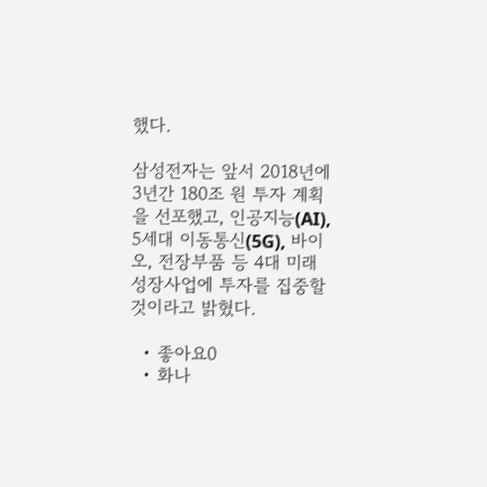했다.

삼성전자는 앞서 2018년에 3년간 180조 원 투자 계획을 선포했고, 인공지능(AI), 5세대 이동통신(5G), 바이오, 전장부품 등 4대 미래 성장사업에 투자를 집중할 것이라고 밝혔다.

  • 좋아요0
  • 화나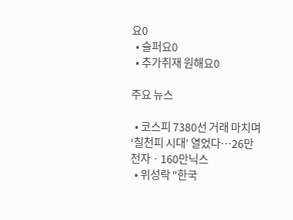요0
  • 슬퍼요0
  • 추가취재 원해요0

주요 뉴스

  • 코스피 7380선 거래 마치며 ‘칠천피 시대’ 열었다⋯26만전자ㆍ160만닉스
  • 위성락 "한국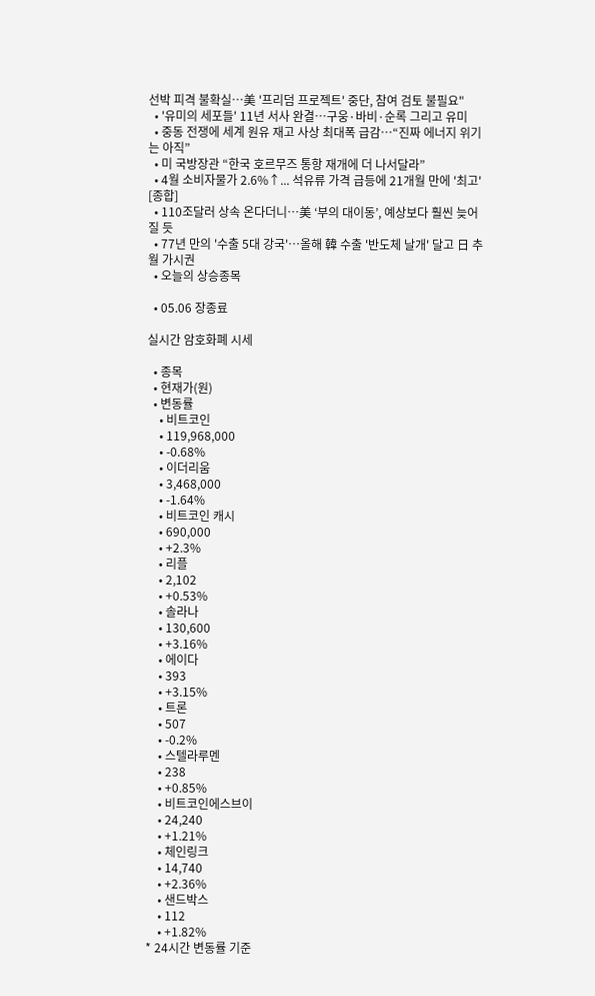선박 피격 불확실⋯美 '프리덤 프로젝트' 중단, 참여 검토 불필요"
  • '유미의 세포들' 11년 서사 완결…구웅·바비·순록 그리고 유미
  • 중동 전쟁에 세계 원유 재고 사상 최대폭 급감⋯“진짜 에너지 위기는 아직”
  • 미 국방장관 “한국 호르무즈 통항 재개에 더 나서달라”
  • 4월 소비자물가 2.6%↑... 석유류 가격 급등에 21개월 만에 '최고' [종합]
  • 110조달러 상속 온다더니…美 ‘부의 대이동’, 예상보다 훨씬 늦어질 듯
  • 77년 만의 '수출 5대 강국'⋯올해 韓 수출 '반도체 날개' 달고 日 추월 가시권
  • 오늘의 상승종목

  • 05.06 장종료

실시간 암호화폐 시세

  • 종목
  • 현재가(원)
  • 변동률
    • 비트코인
    • 119,968,000
    • -0.68%
    • 이더리움
    • 3,468,000
    • -1.64%
    • 비트코인 캐시
    • 690,000
    • +2.3%
    • 리플
    • 2,102
    • +0.53%
    • 솔라나
    • 130,600
    • +3.16%
    • 에이다
    • 393
    • +3.15%
    • 트론
    • 507
    • -0.2%
    • 스텔라루멘
    • 238
    • +0.85%
    • 비트코인에스브이
    • 24,240
    • +1.21%
    • 체인링크
    • 14,740
    • +2.36%
    • 샌드박스
    • 112
    • +1.82%
* 24시간 변동률 기준